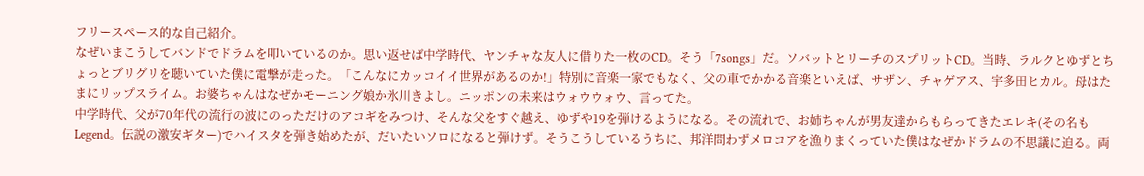フリースペース的な自己紹介。
なぜいまこうしてバンドでドラムを叩いているのか。思い返せば中学時代、ヤンチャな友人に借りた一枚のCD。そう「7songs」だ。ソバットとリーチのスプリットCD。当時、ラルクとゆずとちょっとブリグリを聴いていた僕に電撃が走った。「こんなにカッコイイ世界があるのか!」特別に音楽一家でもなく、父の車でかかる音楽といえば、サザン、チャゲアス、宇多田ヒカル。母はたまにリップスライム。お婆ちゃんはなぜかモーニング娘か氷川きよし。ニッポンの未来はウォウウォウ、言ってた。
中学時代、父が70年代の流行の波にのっただけのアコギをみつけ、そんな父をすぐ越え、ゆずや19を弾けるようになる。その流れで、お姉ちゃんが男友達からもらってきたエレキ(その名もLegend。伝説の激安ギター)でハイスタを弾き始めたが、だいたいソロになると弾けず。そうこうしているうちに、邦洋問わずメロコアを漁りまくっていた僕はなぜかドラムの不思議に迫る。両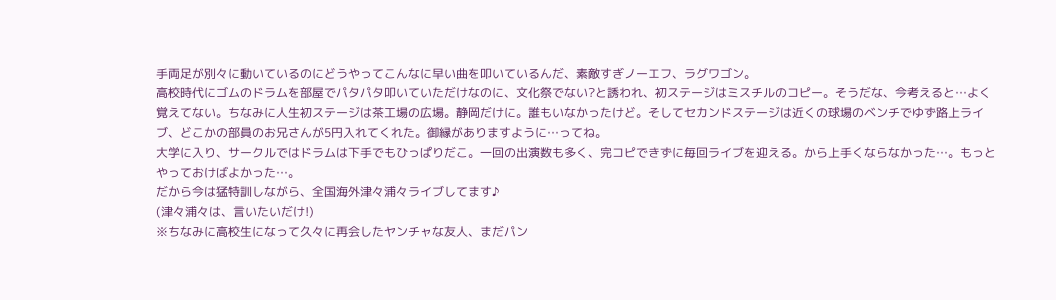手両足が別々に動いているのにどうやってこんなに早い曲を叩いているんだ、素敵すぎノーエフ、ラグワゴン。
高校時代にゴムのドラムを部屋でパタパタ叩いていただけなのに、文化祭でない?と誘われ、初ステージはミスチルのコピー。そうだな、今考えると…よく覚えてない。ちなみに人生初ステージは茶工場の広場。静岡だけに。誰もいなかったけど。そしてセカンドステージは近くの球場のベンチでゆず路上ライブ、どこかの部員のお兄さんが5円入れてくれた。御縁がありますように…ってね。
大学に入り、サークルではドラムは下手でもひっぱりだこ。一回の出演数も多く、完コピできずに毎回ライブを迎える。から上手くならなかった…。もっとやっておけばよかった…。
だから今は猛特訓しながら、全国海外津々浦々ライブしてます♪
(津々浦々は、言いたいだけ!)
※ちなみに高校生になって久々に再会したヤンチャな友人、まだパン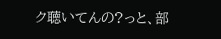ク聴いてんの?っと、部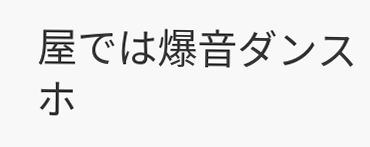屋では爆音ダンスホ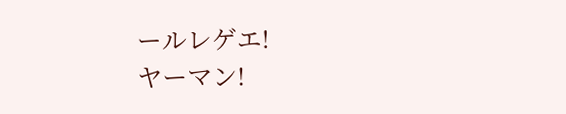ールレゲエ!
ヤーマン!